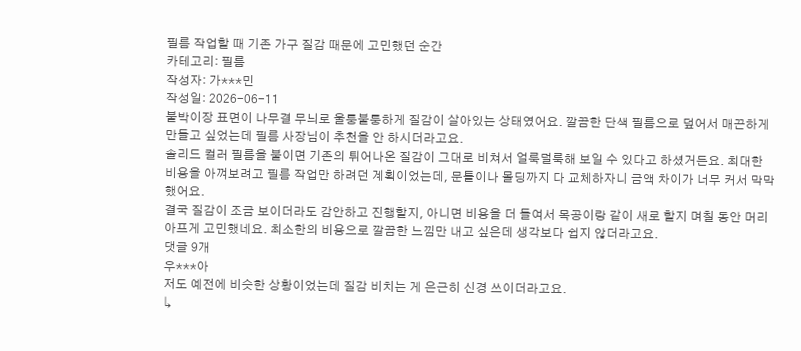필름 작업할 때 기존 가구 질감 때문에 고민했던 순간
카테고리: 필름
작성자: 가***민
작성일: 2026-06-11
붙박이장 표면이 나무결 무늬로 울퉁불퉁하게 질감이 살아있는 상태였어요. 깔끔한 단색 필름으로 덮어서 매끈하게 만들고 싶었는데 필름 사장님이 추천을 안 하시더라고요.
솔리드 컬러 필름을 붙이면 기존의 튀어나온 질감이 그대로 비쳐서 얼룩덜룩해 보일 수 있다고 하셨거든요. 최대한 비용을 아껴보려고 필름 작업만 하려던 계획이었는데, 문틀이나 몰딩까지 다 교체하자니 금액 차이가 너무 커서 막막했어요.
결국 질감이 조금 보이더라도 감안하고 진행할지, 아니면 비용을 더 들여서 목공이랑 같이 새로 할지 며칠 동안 머리 아프게 고민했네요. 최소한의 비용으로 깔끔한 느낌만 내고 싶은데 생각보다 쉽지 않더라고요.
댓글 9개
우***아
저도 예전에 비슷한 상황이었는데 질감 비치는 게 은근히 신경 쓰이더라고요.
↳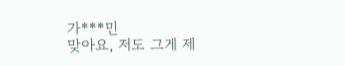가***민
맞아요, 저도 그게 제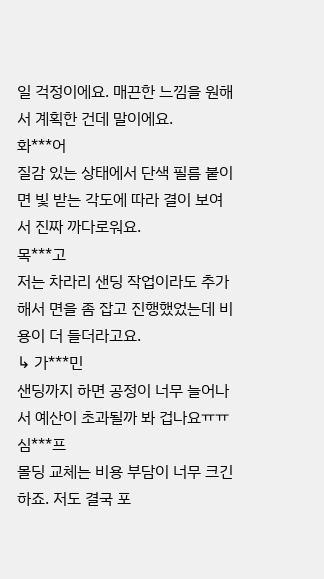일 걱정이에요. 매끈한 느낌을 원해서 계획한 건데 말이에요.
화***어
질감 있는 상태에서 단색 필름 붙이면 빛 받는 각도에 따라 결이 보여서 진짜 까다로워요.
목***고
저는 차라리 샌딩 작업이라도 추가해서 면을 좀 잡고 진행했었는데 비용이 더 들더라고요.
↳ 가***민
샌딩까지 하면 공정이 너무 늘어나서 예산이 초과될까 봐 겁나요ㅠㅠ
심***프
몰딩 교체는 비용 부담이 너무 크긴 하죠. 저도 결국 포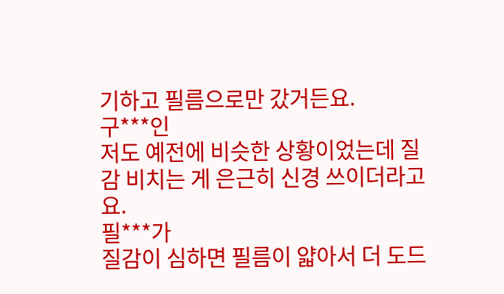기하고 필름으로만 갔거든요.
구***인
저도 예전에 비슷한 상황이었는데 질감 비치는 게 은근히 신경 쓰이더라고요.
필***가
질감이 심하면 필름이 얇아서 더 도드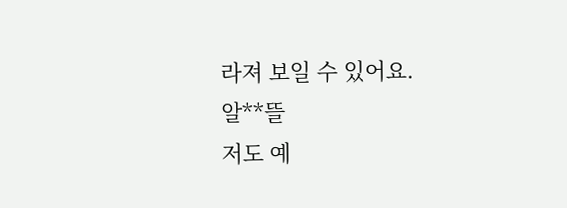라져 보일 수 있어요.
알**뜰
저도 예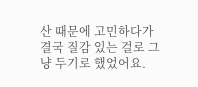산 때문에 고민하다가 결국 질감 있는 걸로 그냥 두기로 했었어요.